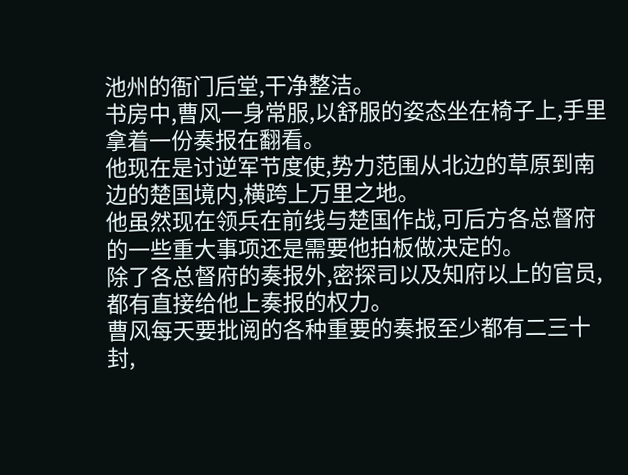池州的衙门后堂,干净整洁。
书房中,曹风一身常服,以舒服的姿态坐在椅子上,手里拿着一份奏报在翻看。
他现在是讨逆军节度使,势力范围从北边的草原到南边的楚国境内,横跨上万里之地。
他虽然现在领兵在前线与楚国作战,可后方各总督府的一些重大事项还是需要他拍板做决定的。
除了各总督府的奏报外,密探司以及知府以上的官员,都有直接给他上奏报的权力。
曹风每天要批阅的各种重要的奏报至少都有二三十封,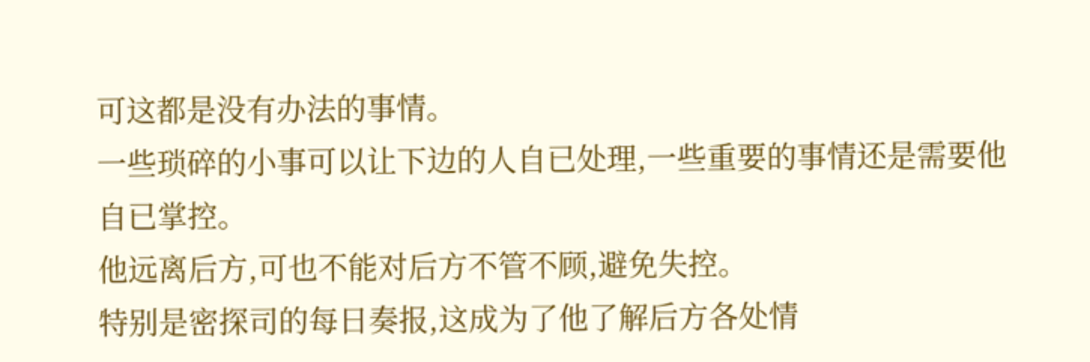可这都是没有办法的事情。
一些琐碎的小事可以让下边的人自已处理,一些重要的事情还是需要他自已掌控。
他远离后方,可也不能对后方不管不顾,避免失控。
特别是密探司的每日奏报,这成为了他了解后方各处情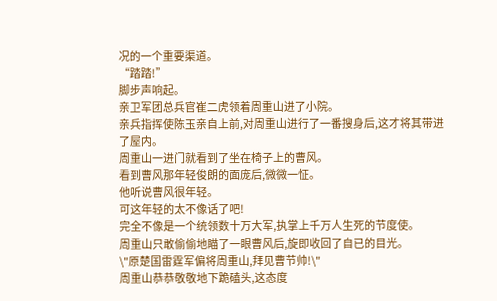况的一个重要渠道。
“踏踏!”
脚步声响起。
亲卫军团总兵官崔二虎领着周重山进了小院。
亲兵指挥使陈玉亲自上前,对周重山进行了一番搜身后,这才将其带进了屋内。
周重山一进门就看到了坐在椅子上的曹风。
看到曹风那年轻俊朗的面庞后,微微一怔。
他听说曹风很年轻。
可这年轻的太不像话了吧!
完全不像是一个统领数十万大军,执掌上千万人生死的节度使。
周重山只敢偷偷地瞄了一眼曹风后,旋即收回了自已的目光。
\"原楚国雷霆军偏将周重山,拜见曹节帅!\"
周重山恭恭敬敬地下跪磕头,这态度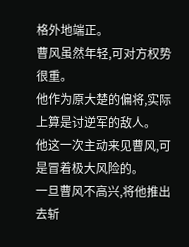格外地端正。
曹风虽然年轻,可对方权势很重。
他作为原大楚的偏将,实际上算是讨逆军的敌人。
他这一次主动来见曹风,可是冒着极大风险的。
一旦曹风不高兴,将他推出去斩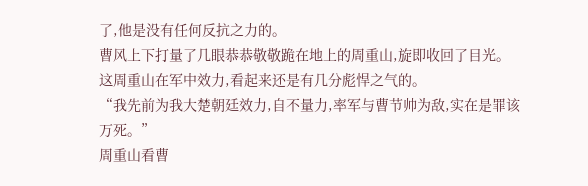了,他是没有任何反抗之力的。
曹风上下打量了几眼恭恭敬敬跪在地上的周重山,旋即收回了目光。
这周重山在军中效力,看起来还是有几分彪悍之气的。
“我先前为我大楚朝廷效力,自不量力,率军与曹节帅为敌,实在是罪该万死。”
周重山看曹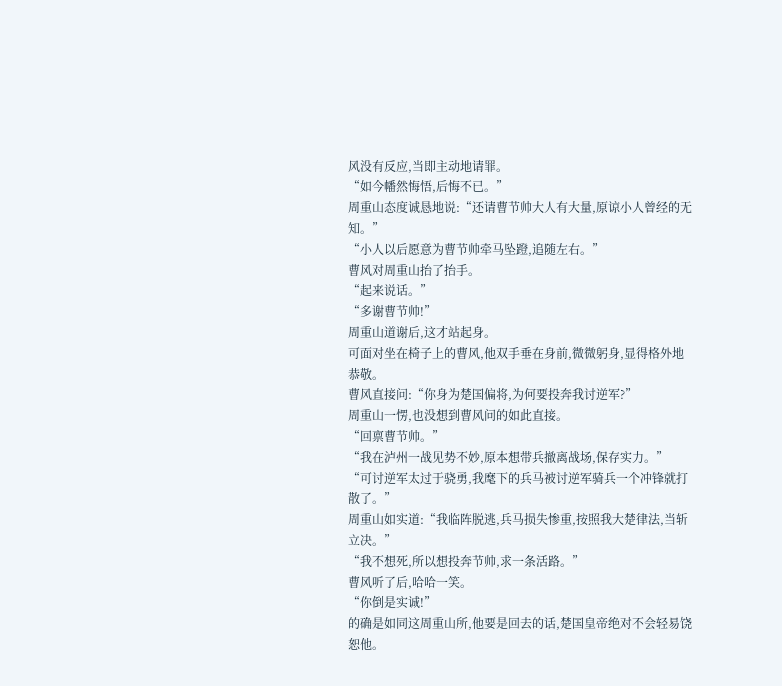风没有反应,当即主动地请罪。
“如今幡然悔悟,后悔不已。”
周重山态度诚恳地说:“还请曹节帅大人有大量,原谅小人曾经的无知。”
“小人以后愿意为曹节帅牵马坠蹬,追随左右。”
曹风对周重山抬了抬手。
“起来说话。”
“多谢曹节帅!”
周重山道谢后,这才站起身。
可面对坐在椅子上的曹风,他双手垂在身前,微微躬身,显得格外地恭敬。
曹风直接问:“你身为楚国偏将,为何要投奔我讨逆军?”
周重山一愣,也没想到曹风问的如此直接。
“回禀曹节帅。”
“我在泸州一战见势不妙,原本想带兵撤离战场,保存实力。”
“可讨逆军太过于骁勇,我麾下的兵马被讨逆军骑兵一个冲锋就打散了。”
周重山如实道:“我临阵脱逃,兵马损失惨重,按照我大楚律法,当斩立决。”
“我不想死,所以想投奔节帅,求一条活路。”
曹风听了后,哈哈一笑。
“你倒是实诚!”
的确是如同这周重山所,他要是回去的话,楚国皇帝绝对不会轻易饶恕他。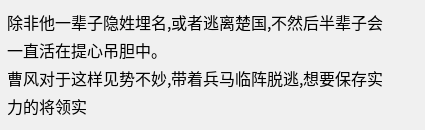除非他一辈子隐姓埋名,或者逃离楚国,不然后半辈子会一直活在提心吊胆中。
曹风对于这样见势不妙,带着兵马临阵脱逃,想要保存实力的将领实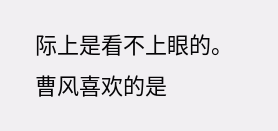际上是看不上眼的。
曹风喜欢的是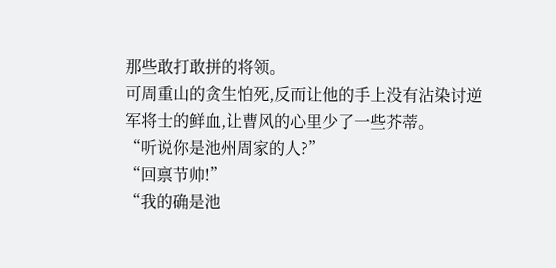那些敢打敢拼的将领。
可周重山的贪生怕死,反而让他的手上没有沾染讨逆军将士的鲜血,让曹风的心里少了一些芥蒂。
“听说你是池州周家的人?”
“回禀节帅!”
“我的确是池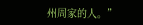州周家的人。”